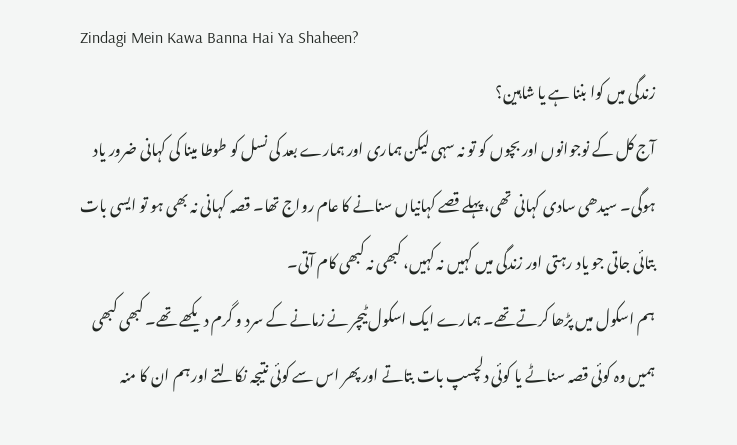Zindagi Mein Kawa Banna Hai Ya Shaheen?
زندگی میں کوا بننا ہے یا شاہین؟
آج کل کے نوجوانوں اور بچوں کو تو نہ سہی لیکن ہماری اور ہمارے بعد کی نسل کو طوطا مینا کی کہانی ضرور یاد ہوگی۔ سیدھی سادی کہانی تھی، پہلے قصے کہانیاں سنانے کا عام رواج تھا۔ قصہ کہانی نہ بھی ہو تو ایسی بات بتائی جاتی جو یاد رہتی اور زندگی میں کہیں نہ کہیں، کبھی نہ کبھی کام آتی۔
ہم اسکول میں پڑھا کرتے تھے۔ ہمارے ایک اسکول ٹیچر نے زمانے کے سرد و گرم دیکھے تھے۔ کبھی کبھی ہمیں وہ کوئی قصہ سناٹے یا کوئی دلچسپ بات بتاتے اور پھر اس سے کوئی نتیجہ نکالتے اور ہم ان کا منہ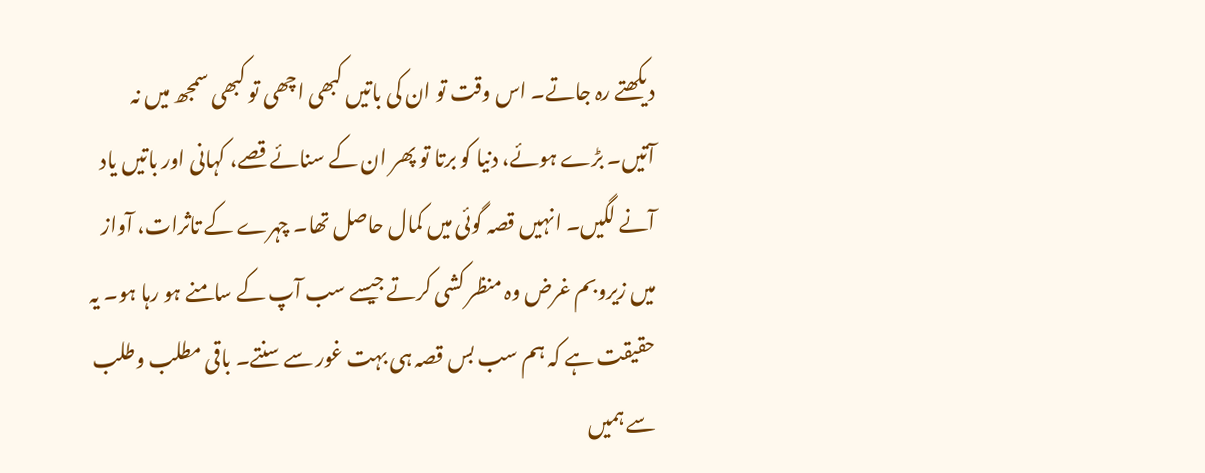دیکھتے رہ جاتے۔ اس وقت تو ان کی باتیں کبھی اچھی تو کبھی سمجھ میں نہ آتیں۔ بڑے ہوئے، دنیا کو برتا تو پھر ان کے سنائے قصے، کہانی اور باتیں یاد آنے لگیں۔ انہیں قصہ گوئی میں کمال حاصل تھا۔ چہرے کے تاثرات، آواز میں زیروبم غرض وہ منظر کشی کرتے جیسے سب آپ کے سامنے ہو رہا ہو۔ یہ حقیقت ہے کہ ہم سب بس قصہ ہی بہت غور سے سنتے۔ باقی مطلب وطلب سے ہمیں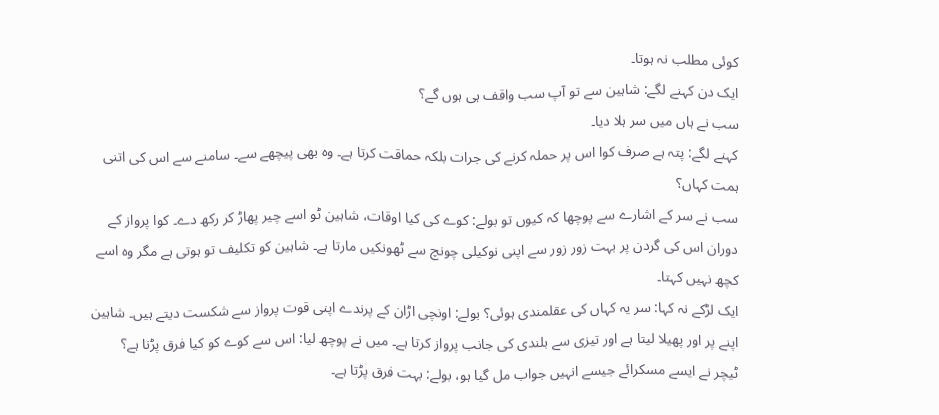کوئی مطلب نہ ہوتا۔
ایک دن کہنے لگے: شاہین سے تو آپ سب واقف ہی ہوں گے؟
سب نے ہاں میں سر ہلا دیا۔
کہنے لگے: پتہ ہے صرف کوا اس پر حملہ کرنے کی جرات بلکہ حماقت کرتا ہے۔ وہ بھی پیچھے سے۔ سامنے سے اس کی اتنی ہمت کہاں؟
سب نے سر کے اشارے سے پوچھا کہ کیوں تو بولے: کوے کی کیا اوقات، شاہین ٹو اسے چیر پھاڑ کر رکھ دے۔ کوا پرواز کے دوران اس کی گردن پر بہت زور زور سے اپنی نوکیلی چونچ سے ٹھونکیں مارتا ہے۔ شاہین کو تکلیف تو ہوتی ہے مگر وہ اسے کچھ نہیں کہتا۔
ایک لڑکے نہ کہا: سر یہ کہاں کی عقلمندی ہوئی؟ بولے: اونچی اڑان کے پرندے اپنی قوت پرواز سے شکست دیتے ہیں۔ شاہین اپنے پر اور پھیلا لیتا ہے اور تیزی سے بلندی کی جانب پرواز کرتا ہے۔ میں نے پوچھ لیا: اس سے کوے کو کیا فرق پڑنا ہے؟
ٹیچر نے ایسے مسکرائے جیسے انہیں جواب مل گیا ہو، بولے: بہت فرق پڑتا ہے۔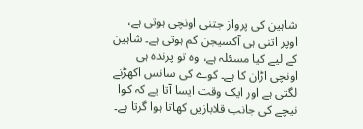شاہین کی پرواز جتنی اونچی ہوتی ہے، اوپر اتنی ہی آکسیجن کم ہوتی ہے۔ شاہین کے لیے کیا مسئلہ ہے، وہ تو پرندہ ہی اونچی اڑان کا ہے۔ کوے کی سانس اکھڑنے لگتی ہے اور ایک وقت ایسا آتا یے کہ کوا نیچے کی جانب قلابازیں کھاتا ہوا گرتا ہے۔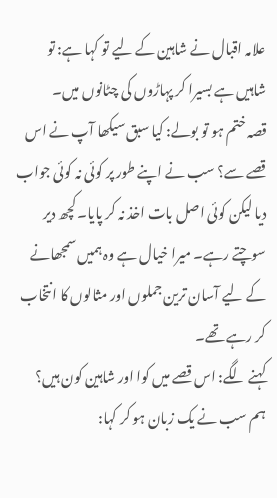علامہ اقبال نے شاہین کے لیے تو کہا ہے: تو شاہیں ہے بسیرا کر پہاڑوں کی چٹانوں میں۔
قصہ ختم ہو تو بولے: کیا سبق سیکھا آپ نے اس قصے سے؟ سب نے اپنے طور پر کوئی نہ کوئی جواب دیا لیکن کوئی اصل بات اخذ نہ کر پایا۔ کچھ دیر سوچتے رہے۔ میرا خیال ہے وہ ہمیں سمجھانے کے لیے آسان ترین جملوں اور مثالوں کا انتخاب کر رہے تھے۔
کہنے لگے: اس قصے میں کوا اور شاہین کون ہیں؟
ہم سب نے یک زبان ہو کر کہا: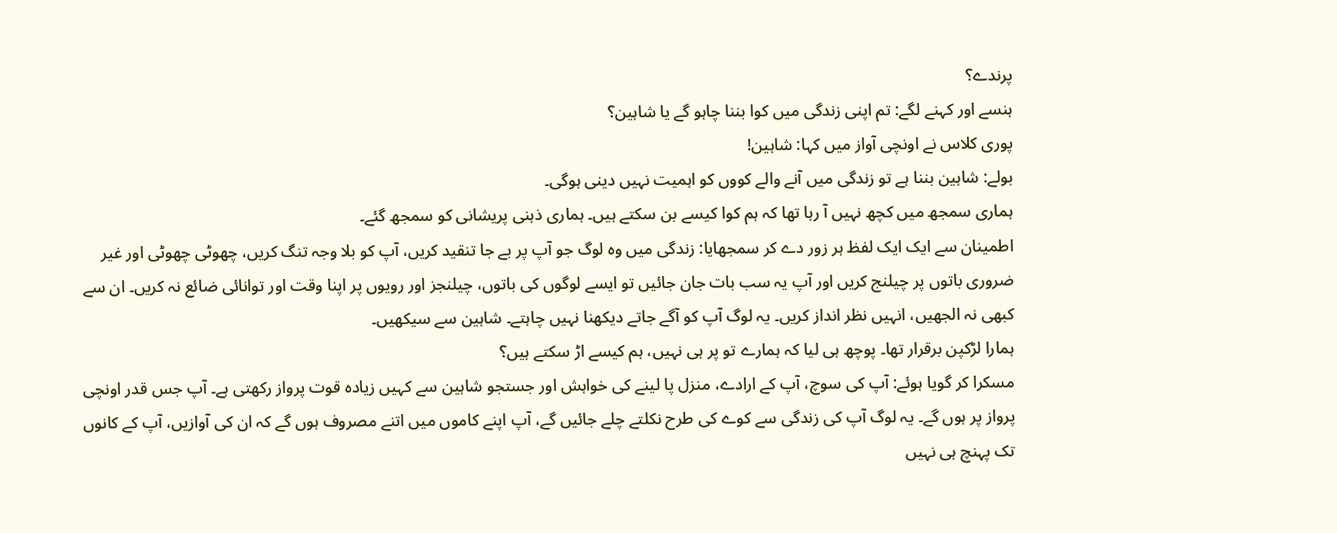پرندے؟
ہنسے اور کہنے لگے: تم اپنی زندگی میں کوا بننا چاہو گے یا شاہین؟
پوری کلاس نے اونچی آواز میں کہا: شاہین!
بولے: شاہین بننا ہے تو زندگی میں آنے والے کووں کو اہمیت نہیں دینی ہوگی۔
ہماری سمجھ میں کچھ نہیں آ رہا تھا کہ ہم کوا کیسے بن سکتے ہیں۔ ہماری ذہنی پریشانی کو سمجھ گئے۔
اطمینان سے ایک ایک لفظ ہر زور دے کر سمجھایا: زندگی میں وہ لوگ جو آپ پر بے جا تنقید کریں، آپ کو بلا وجہ تنگ کریں، چھوٹی چھوٹی اور غیر ضروری باتوں پر چیلنج کریں اور آپ یہ سب بات جان جائیں تو ایسے لوگوں کی باتوں، چیلنجز اور رویوں پر اپنا وقت اور توانائی ضائع نہ کریں۔ ان سے کبھی نہ الجھیں، انہیں نظر انداز کریں۔ یہ لوگ آپ کو آگے جاتے دیکھنا نہیں چاہتے۔ شاہین سے سیکھیں۔
ہمارا لڑکپن برقرار تھا۔ پوچھ ہی لیا کہ ہمارے تو پر ہی نہیں، ہم کیسے اڑ سکتے ہیں؟
مسکرا کر گویا ہوئے: آپ کی سوچ، آپ کے ارادے، منزل پا لینے کی خواہش اور جستجو شاہین سے کہیں زیادہ قوت پرواز رکھتی ہے۔ آپ جس قدر اونچی پرواز پر ہوں گے۔ یہ لوگ آپ کی زندگی سے کوے کی طرح نکلتے چلے جائیں گے، آپ اپنے کاموں میں اتنے مصروف ہوں گے کہ ان کی آوازیں، آپ کے کانوں تک پہنچ ہی نہیں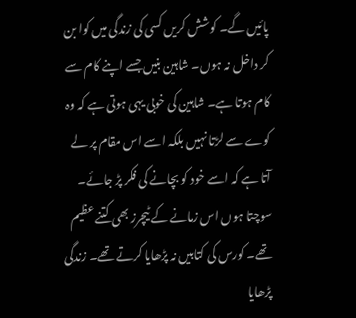پائیں گے۔ کوشش کریں کسی کی زندگی میں کوا بن کر داخل نہ ہوں۔ شاہین بنیں جسے اپنے کام سے کام ہوتا ہے۔ شاہین کی خوبی یہی ہوتی ہے کہ وہ کوے سے لڑتا نہیں بلکہ اسے اس مقام پر لے آتا ہے کہ اسے خود کو بچانے کی فکر پڑ جائے۔
سوچتا ہوں اس زمانے کے ٹیچرز بھی کتنے عظیم تھے۔ کورس کی کتابیں نہ پڑھایا کرتے تھے۔ زندگی پڑھایا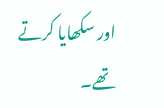اور سکھایا کرتے تھے۔